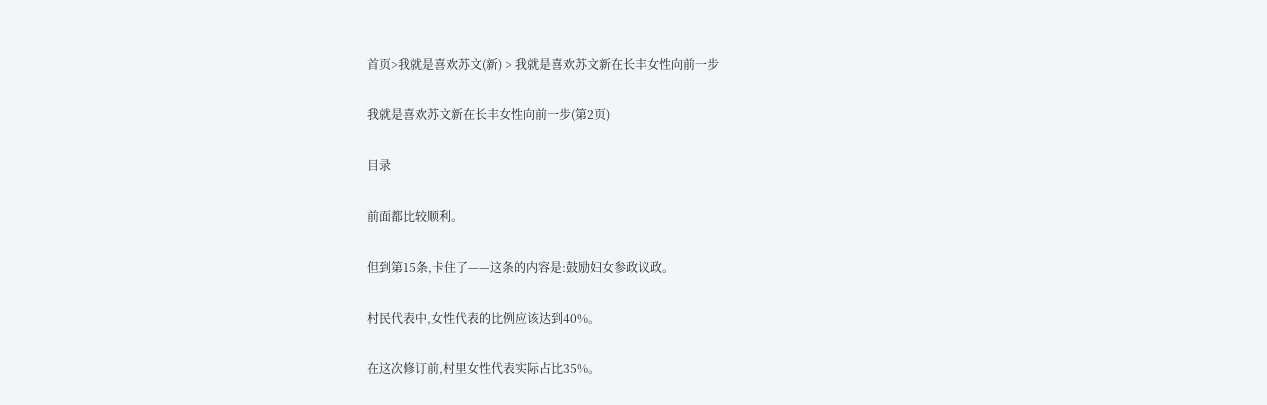首页>我就是喜欢苏文(新) > 我就是喜欢苏文新在长丰女性向前一步

我就是喜欢苏文新在长丰女性向前一步(第2页)

目录

前面都比较顺利。

但到第15条,卡住了——这条的内容是:鼓励妇女参政议政。

村民代表中,女性代表的比例应该达到40%。

在这次修订前,村里女性代表实际占比35%。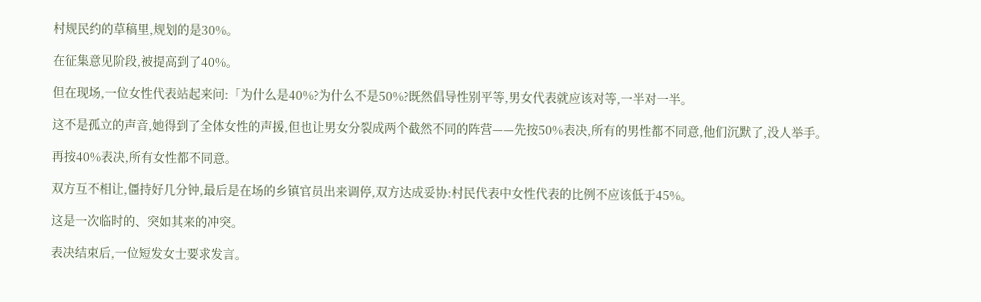村规民约的草稿里,规划的是30%。

在征集意见阶段,被提高到了40%。

但在现场,一位女性代表站起来问:「为什么是40%?为什么不是50%?既然倡导性别平等,男女代表就应该对等,一半对一半。

这不是孤立的声音,她得到了全体女性的声援,但也让男女分裂成两个截然不同的阵营——先按50%表决,所有的男性都不同意,他们沉默了,没人举手。

再按40%表决,所有女性都不同意。

双方互不相让,僵持好几分钟,最后是在场的乡镇官员出来调停,双方达成妥协:村民代表中女性代表的比例不应该低于45%。

这是一次临时的、突如其来的冲突。

表决结束后,一位短发女士要求发言。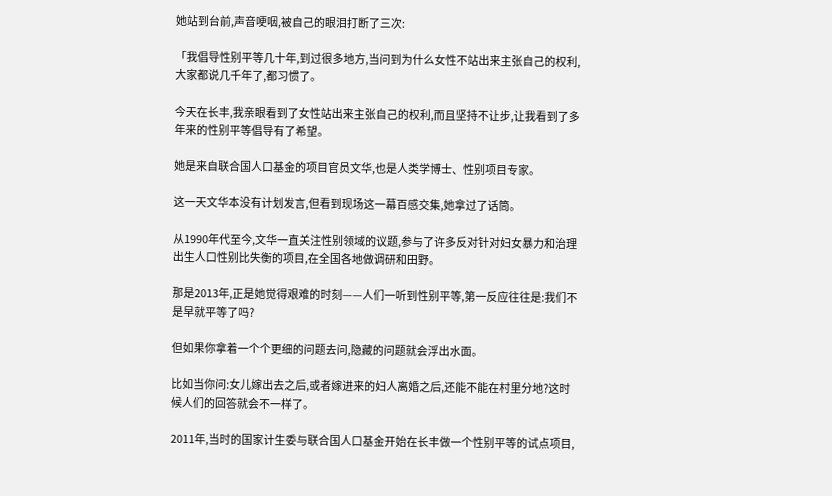她站到台前,声音哽咽,被自己的眼泪打断了三次:

「我倡导性别平等几十年,到过很多地方,当问到为什么女性不站出来主张自己的权利,大家都说几千年了,都习惯了。

今天在长丰,我亲眼看到了女性站出来主张自己的权利,而且坚持不让步,让我看到了多年来的性别平等倡导有了希望。

她是来自联合国人口基金的项目官员文华,也是人类学博士、性别项目专家。

这一天文华本没有计划发言,但看到现场这一幕百感交集,她拿过了话筒。

从1990年代至今,文华一直关注性别领域的议题,参与了许多反对针对妇女暴力和治理出生人口性别比失衡的项目,在全国各地做调研和田野。

那是2013年,正是她觉得艰难的时刻——人们一听到性别平等,第一反应往往是:我们不是早就平等了吗?

但如果你拿着一个个更细的问题去问,隐藏的问题就会浮出水面。

比如当你问:女儿嫁出去之后,或者嫁进来的妇人离婚之后,还能不能在村里分地?这时候人们的回答就会不一样了。

2011年,当时的国家计生委与联合国人口基金开始在长丰做一个性别平等的试点项目,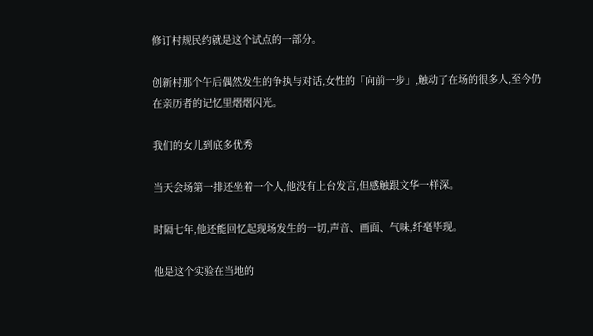修订村规民约就是这个试点的一部分。

创新村那个午后偶然发生的争执与对话,女性的「向前一步」,触动了在场的很多人,至今仍在亲历者的记忆里熠熠闪光。

我们的女儿到底多优秀

当天会场第一排还坐着一个人,他没有上台发言,但感触跟文华一样深。

时隔七年,他还能回忆起现场发生的一切,声音、画面、气味,纤毫毕现。

他是这个实验在当地的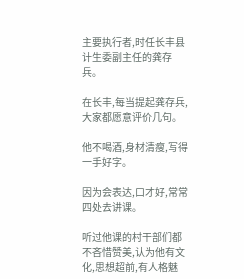主要执行者,时任长丰县计生委副主任的龚存兵。

在长丰,每当提起龚存兵,大家都愿意评价几句。

他不喝酒,身材清瘦,写得一手好字。

因为会表达,口才好,常常四处去讲课。

听过他课的村干部们都不吝惜赞美,认为他有文化,思想超前,有人格魅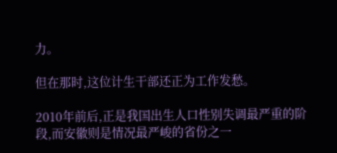力。

但在那时,这位计生干部还正为工作发愁。

2010年前后,正是我国出生人口性别失调最严重的阶段,而安徽则是情况最严峻的省份之一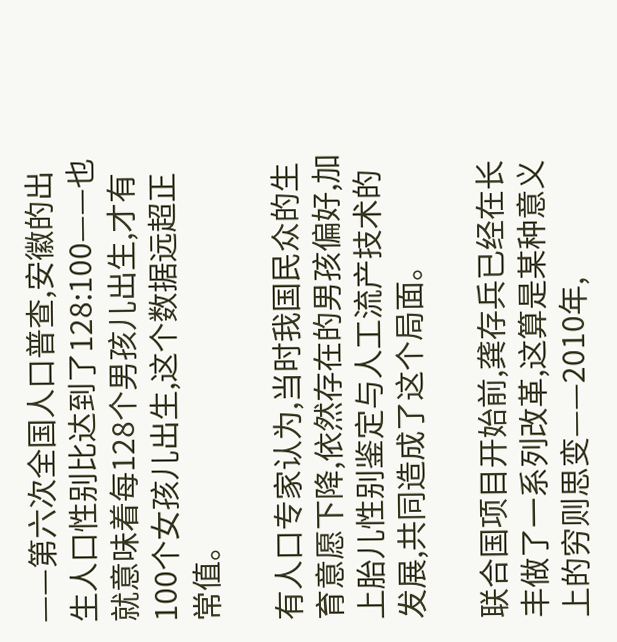——第六次全国人口普查,安徽的出生人口性别比达到了128:100——也就意味着每128个男孩儿出生,才有100个女孩儿出生,这个数据远超正常值。

有人口专家认为,当时我国民众的生育意愿下降,依然存在的男孩偏好,加上胎儿性别鉴定与人工流产技术的发展,共同造成了这个局面。

联合国项目开始前,龚存兵已经在长丰做了一系列改革,这算是某种意义上的穷则思变——2010年,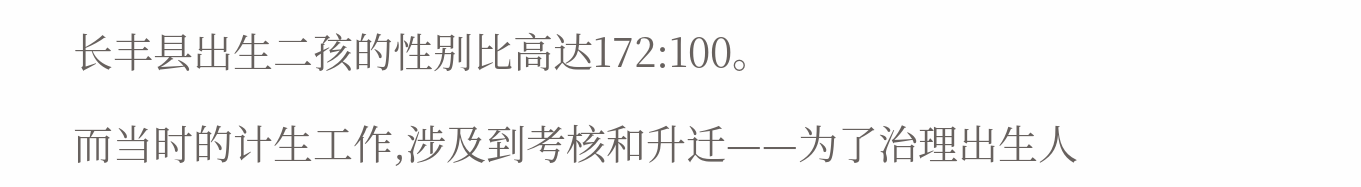长丰县出生二孩的性别比高达172:100。

而当时的计生工作,涉及到考核和升迁——为了治理出生人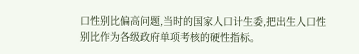口性别比偏高问题,当时的国家人口计生委,把出生人口性别比作为各级政府单项考核的硬性指标。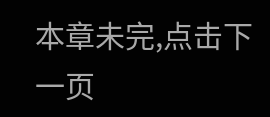本章未完,点击下一页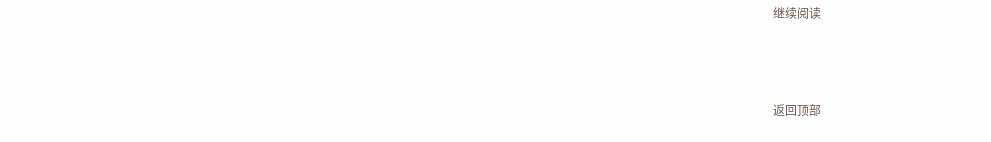继续阅读



返回顶部